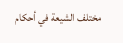مختلف الشيعة في أحكام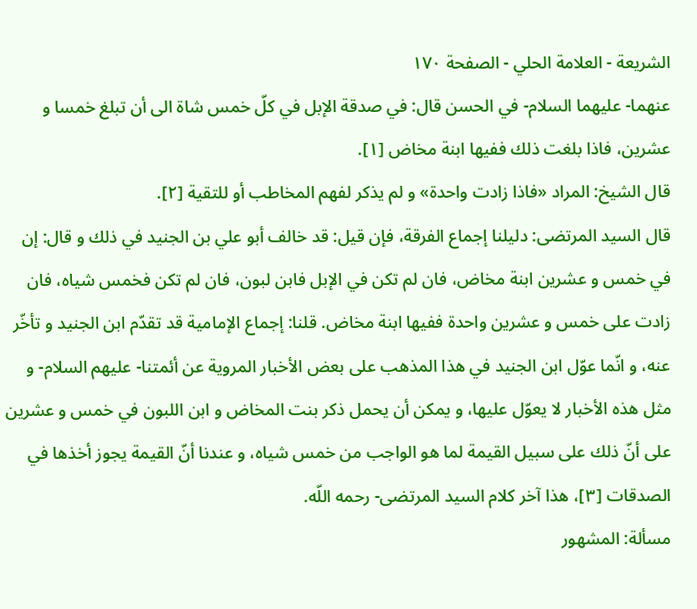الشريعة - العلامة الحلي - الصفحة ١٧٠
عنهما- عليهما السلام- في الحسن قال: في صدقة الإبل في كلّ خمس شاة الى أن تبلغ خمسا و عشرين، فاذا بلغت ذلك ففيها ابنة مخاض [١].
قال الشيخ: المراد «فاذا زادت واحدة» و لم يذكر لفهم المخاطب أو للتقية [٢].
قال السيد المرتضى: دليلنا إجماع الفرقة، فإن قيل: قد خالف أبو علي بن الجنيد في ذلك و قال: إن في خمس و عشرين ابنة مخاض، فان لم تكن في الإبل فابن لبون، فان لم تكن فخمس شياه، فان زادت على خمس و عشرين واحدة ففيها ابنة مخاض. قلنا: إجماع الإمامية قد تقدّم ابن الجنيد و تأخّر عنه، و انّما عوّل ابن الجنيد في هذا المذهب على بعض الأخبار المروية عن أئمتنا- عليهم السلام- و مثل هذه الأخبار لا يعوّل عليها، و يمكن أن يحمل ذكر بنت المخاض و ابن اللبون في خمس و عشرين على أنّ ذلك على سبيل القيمة لما هو الواجب من خمس شياه، و عندنا أنّ القيمة يجوز أخذها في الصدقات [٣]، هذا آخر كلام السيد المرتضى- رحمه اللّه.
مسألة: المشهور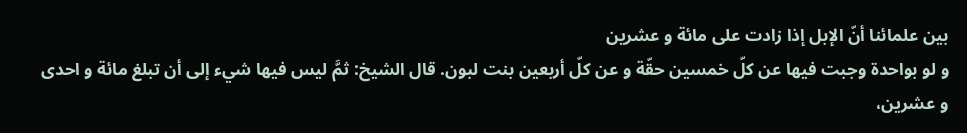بين علمائنا أنّ الإبل إذا زادت على مائة و عشرين
و لو بواحدة وجبت فيها عن كلّ خمسين حقّة و عن كلّ أربعين بنت لبون. قال الشيخ: ثمَّ ليس فيها شيء إلى أن تبلغ مائة و احدى و عشرين،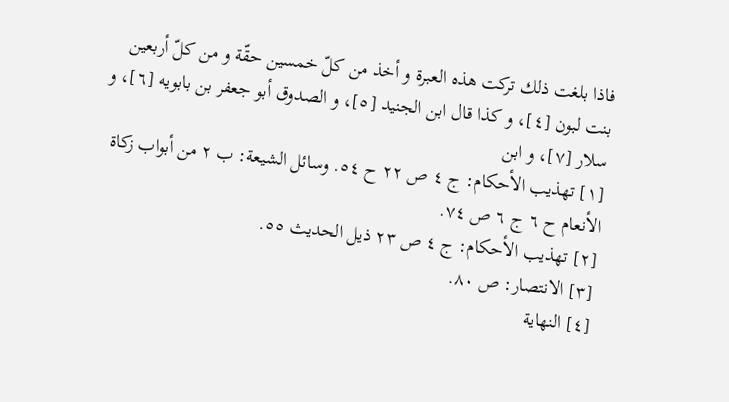فاذا بلغت ذلك تركت هذه العبرة و أخذ من كلّ خمسين حقّة و من كلّ أربعين بنت لبون [٤]، و كذا قال ابن الجنيد [٥]، و الصدوق أبو جعفر بن بابويه [٦]، و سلار [٧]، و ابن
[١] تهذيب الأحكام: ج ٤ ص ٢٢ ح ٥٤. وسائل الشيعة: ب ٢ من أبواب زكاة الأنعام ح ٦ ج ٦ ص ٧٤.
[٢] تهذيب الأحكام: ج ٤ ص ٢٣ ذيل الحديث ٥٥.
[٣] الانتصار: ص ٨٠.
[٤] النهاية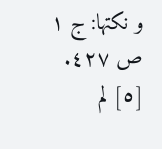و نكتها: ج ١ ص ٤٢٧.
[٥] لم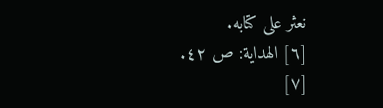نعثر على كتابه.
[٦] الهداية: ص ٤٢.
[٧]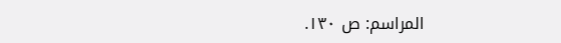المراسم: ص ١٣٠.